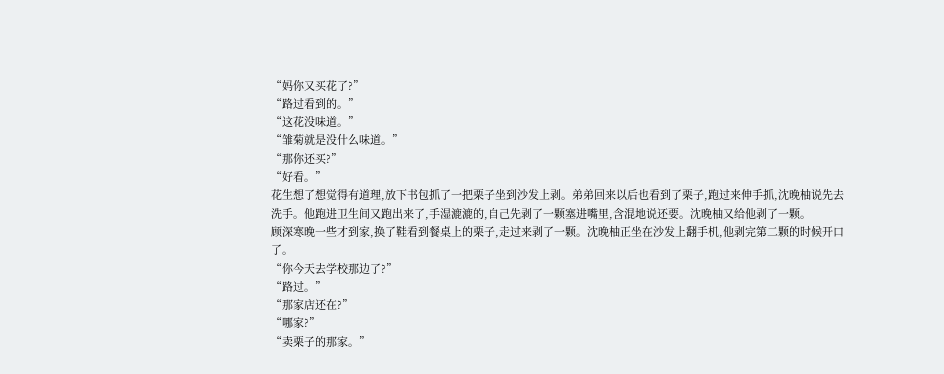“妈你又买花了?”
“路过看到的。”
“这花没味道。”
“雏菊就是没什么味道。”
“那你还买?”
“好看。”
花生想了想觉得有道理,放下书包抓了一把栗子坐到沙发上剥。弟弟回来以后也看到了栗子,跑过来伸手抓,沈晚柚说先去洗手。他跑进卫生间又跑出来了,手湿漉漉的,自己先剥了一颗塞进嘴里,含混地说还要。沈晚柚又给他剥了一颗。
顾深寒晚一些才到家,换了鞋看到餐桌上的栗子,走过来剥了一颗。沈晚柚正坐在沙发上翻手机,他剥完第二颗的时候开口了。
“你今天去学校那边了?”
“路过。”
“那家店还在?”
“哪家?”
“卖栗子的那家。”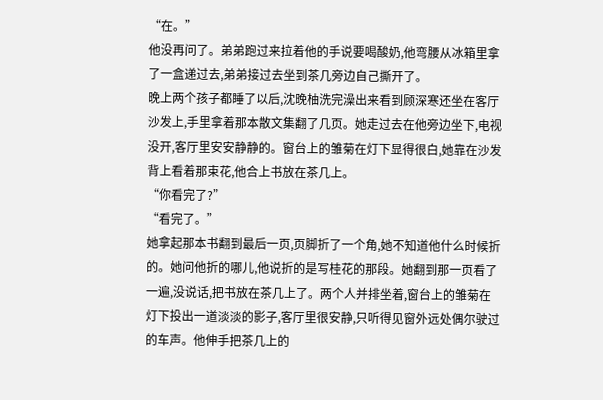“在。”
他没再问了。弟弟跑过来拉着他的手说要喝酸奶,他弯腰从冰箱里拿了一盒递过去,弟弟接过去坐到茶几旁边自己撕开了。
晚上两个孩子都睡了以后,沈晚柚洗完澡出来看到顾深寒还坐在客厅沙发上,手里拿着那本散文集翻了几页。她走过去在他旁边坐下,电视没开,客厅里安安静静的。窗台上的雏菊在灯下显得很白,她靠在沙发背上看着那束花,他合上书放在茶几上。
“你看完了?”
“看完了。”
她拿起那本书翻到最后一页,页脚折了一个角,她不知道他什么时候折的。她问他折的哪儿,他说折的是写桂花的那段。她翻到那一页看了一遍,没说话,把书放在茶几上了。两个人并排坐着,窗台上的雏菊在灯下投出一道淡淡的影子,客厅里很安静,只听得见窗外远处偶尔驶过的车声。他伸手把茶几上的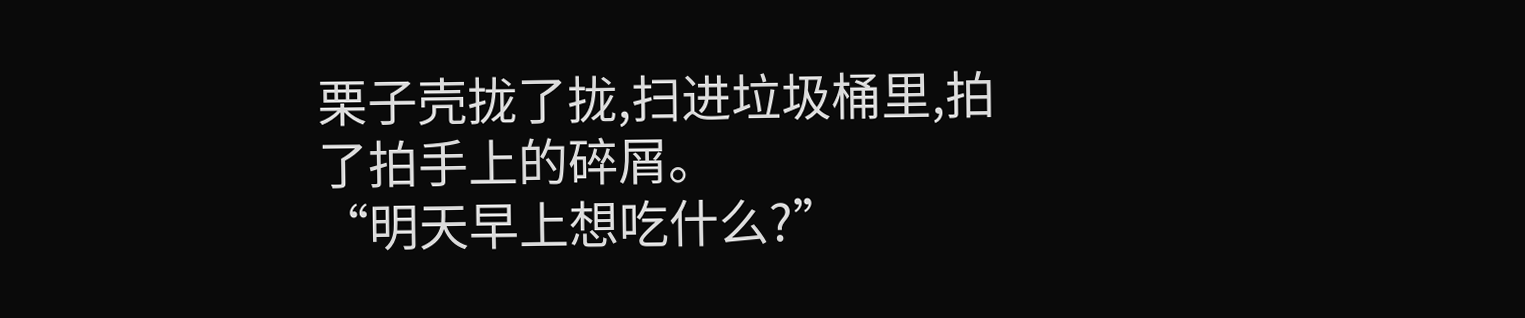栗子壳拢了拢,扫进垃圾桶里,拍了拍手上的碎屑。
“明天早上想吃什么?”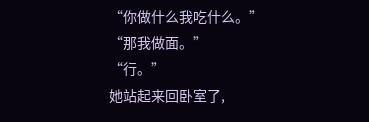“你做什么我吃什么。”
“那我做面。”
“行。”
她站起来回卧室了,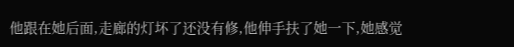他跟在她后面,走廊的灯坏了还没有修,他伸手扶了她一下,她感觉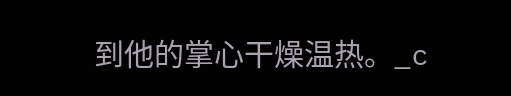到他的掌心干燥温热。_c